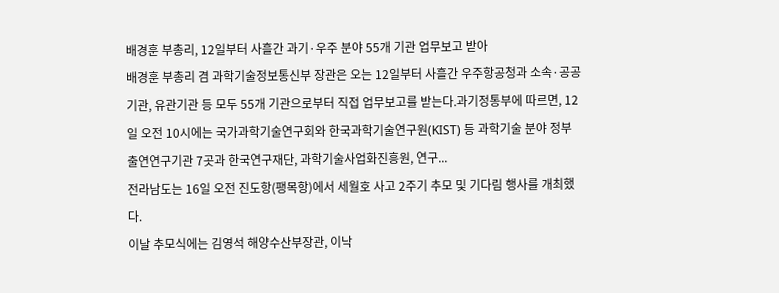배경훈 부총리, 12일부터 사흘간 과기·우주 분야 55개 기관 업무보고 받아
배경훈 부총리 겸 과학기술정보통신부 장관은 오는 12일부터 사흘간 우주항공청과 소속·공공기관, 유관기관 등 모두 55개 기관으로부터 직접 업무보고를 받는다.과기정통부에 따르면, 12일 오전 10시에는 국가과학기술연구회와 한국과학기술연구원(KIST) 등 과학기술 분야 정부출연연구기관 7곳과 한국연구재단, 과학기술사업화진흥원, 연구...
전라남도는 16일 오전 진도항(팽목항)에서 세월호 사고 2주기 추모 및 기다림 행사를 개최했다.
이날 추모식에는 김영석 해양수산부장관, 이낙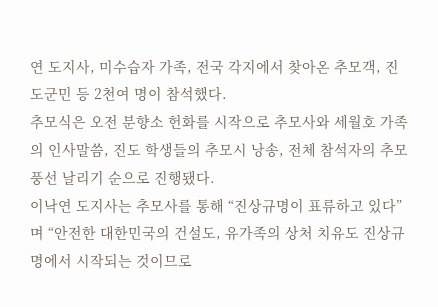연 도지사, 미수습자 가족, 전국 각지에서 찾아온 추모객, 진도군민 등 2천여 명이 참석했다.
추모식은 오전 분향소 헌화를 시작으로 추모사와 세월호 가족의 인사말씀, 진도 학생들의 추모시 낭송, 전체 참석자의 추모 풍선 날리기 순으로 진행됐다.
이낙연 도지사는 추모사를 통해 “진상규명이 표류하고 있다”며 “안전한 대한민국의 건설도, 유가족의 상처 치유도 진상규명에서 시작되는 것이므로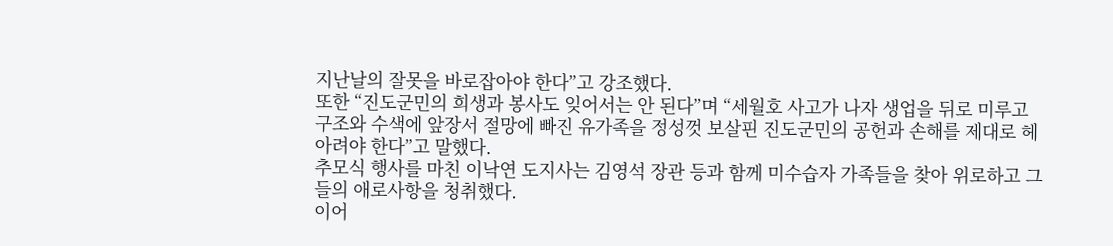지난날의 잘못을 바로잡아야 한다”고 강조했다.
또한 “진도군민의 희생과 봉사도 잊어서는 안 된다”며 “세월호 사고가 나자 생업을 뒤로 미루고 구조와 수색에 앞장서 절망에 빠진 유가족을 정성껏 보살핀 진도군민의 공헌과 손해를 제대로 헤아려야 한다”고 말했다.
추모식 행사를 마친 이낙연 도지사는 김영석 장관 등과 함께 미수습자 가족들을 찾아 위로하고 그들의 애로사항을 청취했다.
이어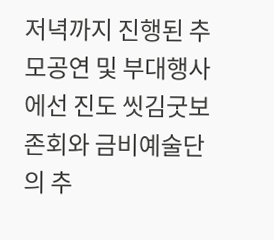저녁까지 진행된 추모공연 및 부대행사에선 진도 씻김굿보존회와 금비예술단의 추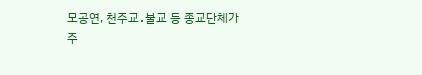모공연, 천주교․불교 등 종교단체가 주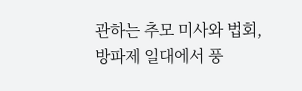관하는 추모 미사와 법회, 방파제 일대에서 풍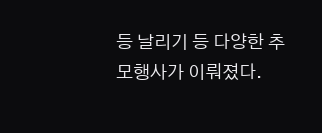등 날리기 등 다양한 추모행사가 이뤄졌다.